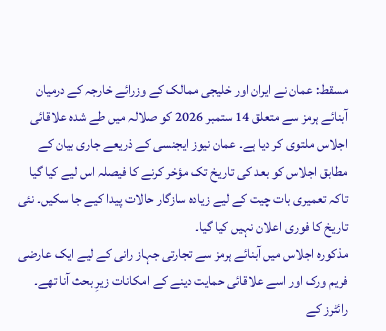مسقط: عمان نے ایران اور خلیجی ممالک کے وزرائے خارجہ کے درمیان آبنائے ہرمز سے متعلق 14 ستمبر 2026 کو صلالہ میں طے شدہ علاقائی اجلاس ملتوی کر دیا ہے۔ عمان نیوز ایجنسی کے ذریعے جاری بیان کے مطابق اجلاس کو بعد کی تاریخ تک مؤخر کرنے کا فیصلہ اس لیے کیا گیا تاکہ تعمیری بات چیت کے لیے زیادہ سازگار حالات پیدا کیے جا سکیں۔ نئی تاریخ کا فوری اعلان نہیں کیا گیا۔
مذکورہ اجلاس میں آبنائے ہرمز سے تجارتی جہاز رانی کے لیے ایک عارضی فریم ورک اور اسے علاقائی حمایت دینے کے امکانات زیرِ بحث آنا تھے۔ رائٹرز کے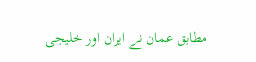مطابق عمان نے ایران اور خلیجی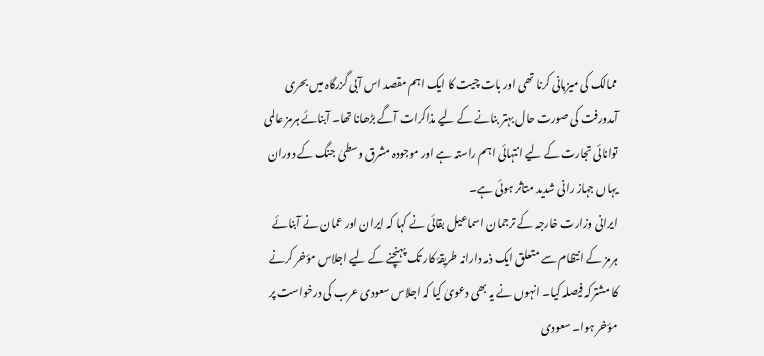ممالک کی میزبانی کرنا تھی اور بات چیت کا ایک اہم مقصد اس آبی گزرگاہ میں بحری آمدورفت کی صورت حال بہتر بنانے کے لیے مذاکرات آگے بڑھانا تھا۔ آبنائے ہرمز عالمی توانائی تجارت کے لیے انتہائی اہم راستہ ہے اور موجودہ مشرق وسطیٰ جنگ کے دوران یہاں جہاز رانی شدید متاثر ہوئی ہے۔
ایرانی وزارت خارجہ کے ترجمان اسماعیل بقائی نے کہا کہ ایران اور عمان نے آبنائے ہرمز کے انتظام سے متعلق ایک ذمہ دارانہ طریقۂ کار تک پہنچنے کے لیے اجلاس مؤخر کرنے کا مشترکہ فیصلہ کیا۔ انہوں نے یہ بھی دعویٰ کیا کہ اجلاس سعودی عرب کی درخواست پر مؤخر ہوا۔ سعودی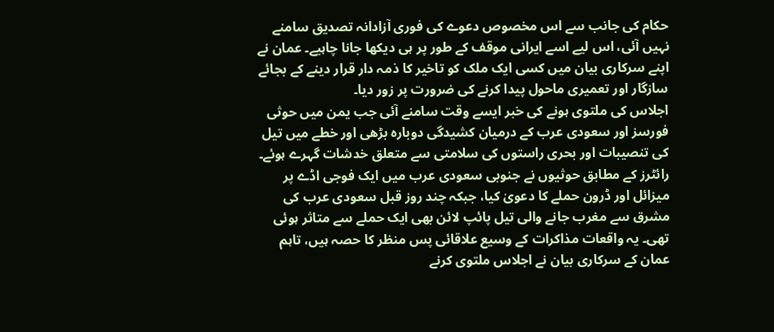حکام کی جانب سے اس مخصوص دعوے کی فوری آزادانہ تصدیق سامنے نہیں آئی، اس لیے اسے ایرانی موقف کے طور پر ہی دیکھا جانا چاہیے۔ عمان نے اپنے سرکاری بیان میں کسی ایک ملک کو تاخیر کا ذمہ دار قرار دینے کے بجائے سازگار اور تعمیری ماحول پیدا کرنے کی ضرورت پر زور دیا۔
اجلاس کی ملتوی ہونے کی خبر ایسے وقت سامنے آئی جب یمن میں حوثی فورسز اور سعودی عرب کے درمیان کشیدگی دوبارہ بڑھی اور خطے میں تیل کی تنصیبات اور بحری راستوں کی سلامتی سے متعلق خدشات گہرے ہوئے۔ رائٹرز کے مطابق حوثیوں نے جنوبی سعودی عرب میں ایک فوجی اڈے پر میزائل اور ڈرون حملے کا دعویٰ کیا، جبکہ چند روز قبل سعودی عرب کی مشرق سے مغرب جانے والی تیل پائپ لائن بھی ایک حملے سے متاثر ہوئی تھی۔ یہ واقعات مذاکرات کے وسیع علاقائی پس منظر کا حصہ ہیں، تاہم عمان کے سرکاری بیان نے اجلاس ملتوی کرنے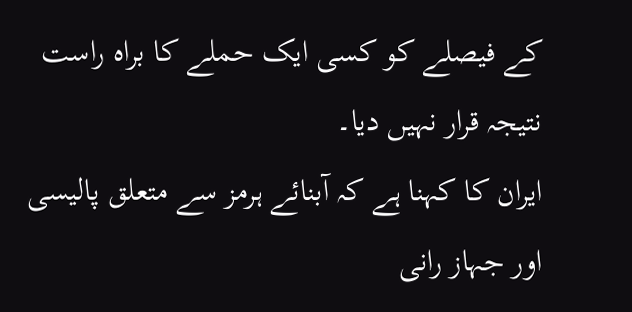کے فیصلے کو کسی ایک حملے کا براہ راست نتیجہ قرار نہیں دیا۔
ایران کا کہنا ہے کہ آبنائے ہرمز سے متعلق پالیسی اور جہاز رانی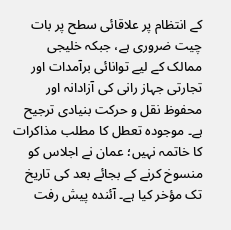کے انتظام پر علاقائی سطح پر بات چیت ضروری ہے، جبکہ خلیجی ممالک کے لیے توانائی برآمدات اور تجارتی جہاز رانی کی آزادانہ اور محفوظ نقل و حرکت بنیادی ترجیح ہے۔ موجودہ تعطل کا مطلب مذاکرات کا خاتمہ نہیں؛ عمان نے اجلاس کو منسوخ کرنے کے بجائے بعد کی تاریخ تک مؤخر کیا ہے۔ آئندہ پیش رفت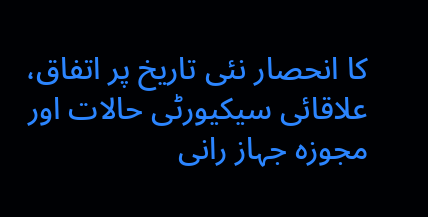کا انحصار نئی تاریخ پر اتفاق، علاقائی سیکیورٹی حالات اور مجوزہ جہاز رانی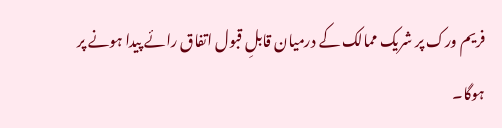فریم ورک پر شریک ممالک کے درمیان قابلِ قبول اتفاق رائے پیدا ہونے پر ہوگا۔